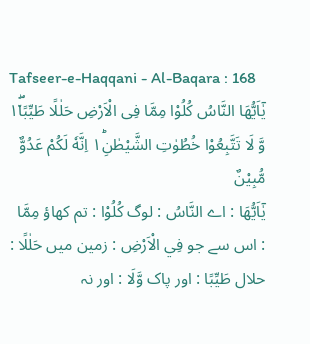Tafseer-e-Haqqani - Al-Baqara : 168
یٰۤاَیُّهَا النَّاسُ كُلُوْا مِمَّا فِی الْاَرْضِ حَلٰلًا طَیِّبًا١ۖ٘ وَّ لَا تَتَّبِعُوْا خُطُوٰتِ الشَّیْطٰنِ١ؕ اِنَّهٗ لَكُمْ عَدُوٌّ مُّبِیْنٌ
يٰٓاَيُّهَا : اے النَّاسُ : لوگ كُلُوْا : تم کھاؤ مِمَّا : اس سے جو فِي الْاَرْضِ : زمین میں حَلٰلًا : حلال طَيِّبًا : اور پاک وَّلَا : اور نہ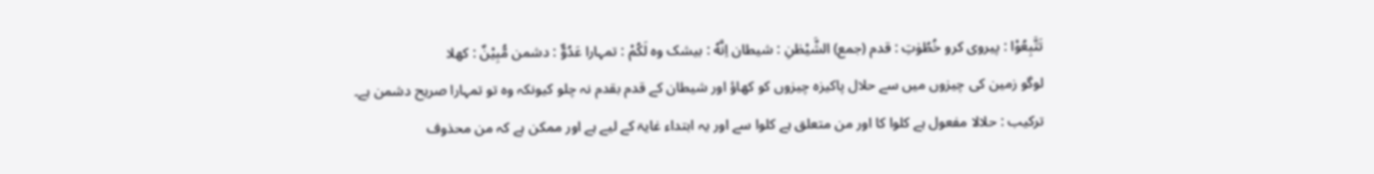تَتَّبِعُوْا : پیروی کرو خُطُوٰتِ : قدم (جمع) الشَّيْطٰنِ : شیطان اِنَّهٗ : بیشک وہ لَكُمْ : تمہارا عَدُوٌّ : دشمن مُّبِيْنٌ : کھلا
لوگو زمین کی چیزوں میں سے حلال پاکیزہ چیزوں کو کھاؤ اور شیطان کے قدم بقدم نہ چلو کیونکہ وہ تو تمہارا صریح دشمن ہے۔
ترکیب : حلالا مفعول ہے کلوا کا اور من متعلق ہے کلوا سے اور یہ ابتداء غایۃ کے لیے ہے اور ممکن ہے کہ من محذوف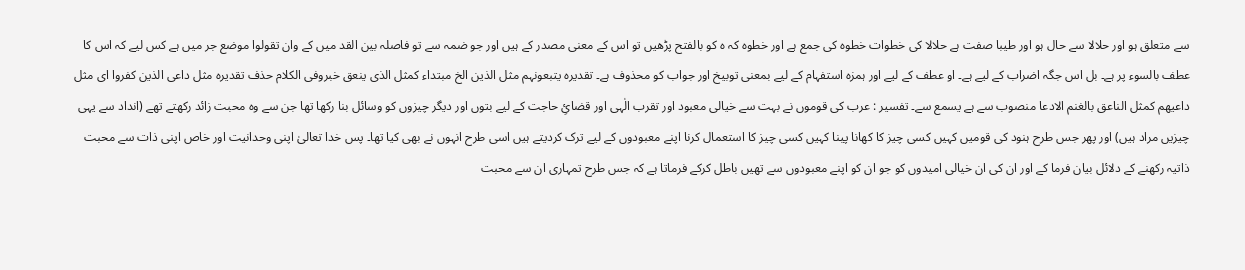سے متعلق ہو اور حلالا سے حال ہو اور طیبا صفت ہے حلالا کی خطوات خطوہ کی جمع ہے اور خطوہ کہ ہ کو بالفتح پڑھیں تو اس کے معنی مصدر کے ہیں اور جو ضمہ سے تو فاصلہ بین القد میں کے وان تقولوا موضع جر میں ہے کس لیے کہ اس کا عطف بالسوء پر ہے۔ بل اس جگہ اضراب کے لیے ہے۔ او عطف کے لیے اور ہمزہ استفہام کے لیے بمعنی توبیخ اور جواب کو محذوف ہے۔ تقدیرہ یتبعونہم مثل الذین الخ مبتداء کمثل الذی ینعق خبروفی الکلام حذف تقدیرہ مثل داعی الذین کفروا ای مثل داعیھم کمثل الناعق بالغنم الادعا منصوب سے ہے یسمع سے۔ تفسیر : عرب کی قوموں نے بہت سے خیالی معبود اور تقرب الٰہی اور قضائِ حاجت کے لیے بتوں اور دیگر چیزوں کو وسائل بنا رکھا تھا جن سے وہ محبت زائد رکھتے تھے (انداد سے یہی چیزیں مراد ہیں) اور پھر جس طرح ہنود کی قومیں کہیں کسی چیز کا کھانا پینا کہیں کسی چیز کا استعمال کرنا اپنے معبودوں کے لیے ترک کردیتے ہیں اسی طرح انہوں نے بھی کیا تھا۔ پس خدا تعالیٰ اپنی وحدانیت اور خاص اپنی ذات سے محبت ذاتیہ رکھنے کے دلائل بیان فرما کے اور ان کی ان خیالی امیدوں کو جو ان کو اپنے معبودوں سے تھیں باطل کرکے فرماتا ہے کہ جس طرح تمہاری ان سے محبت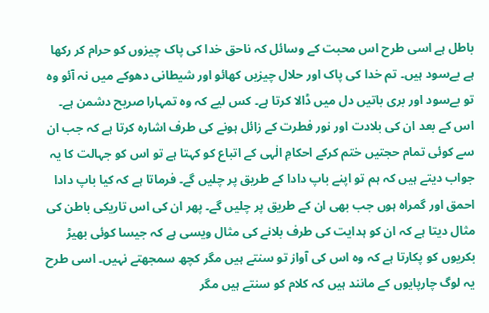باطل ہے اسی طرح اس محبت کے وسائل کہ ناحق خدا کی پاک چیزوں کو حرام کر رکھا ہے بےسود ہیں۔ تم خدا کی پاک اور حلال چیزیں کھائو اور شیطانی دھوکے میں نہ آئو وہ تو بےسود اور بری باتیں دل میں ڈالا کرتا ہے۔ کس لیے کہ وہ تمہارا صریح دشمن ہے۔ اس کے بعد ان کی بلادت اور نور فطرت کے زائل ہونے کی طرف اشارہ کرتا ہے کہ جب ان سے کوئی تمام حجتیں ختم کرکے احکامِ الٰہی کے اتباع کو کہتا ہے تو اس کو جہالت کا یہ جواب دیتے ہیں کہ ہم تو اپنے باپ دادا کے طریق پر چلیں گے۔ فرماتا ہے کہ کیا باپ دادا احمق اور گمراہ ہوں جب بھی ان کے طریق پر چلیں گے۔ پھر ان کی اس تاریکی باطن کی مثال دیتا ہے کہ ان کو ہدایت کی طرف بلانے کی مثال ویسی ہے کہ جیسا کوئی بھیڑ بکریوں کو پکارتا ہے کہ وہ اس کی آواز تو سنتے ہیں مگر کچھ سمجھتے نہیں۔ اسی طرح یہ لوگ چارپایوں کے مانند ہیں کہ کلام کو سنتے ہیں مگر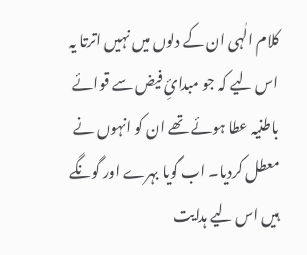کلام الٰہی ان کے دلوں میں نہیں اترتا یہ اس لیے کہ جو مبدائِ فیض سے قوائے باطنیہ عطا ہوئے تھے ان کو انہوں نے معطل کردیا۔ اب گویا بہرے اور گونگے ہیں اس لیے ہدایت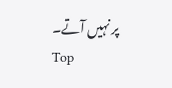پر نہیں آتے۔
Top